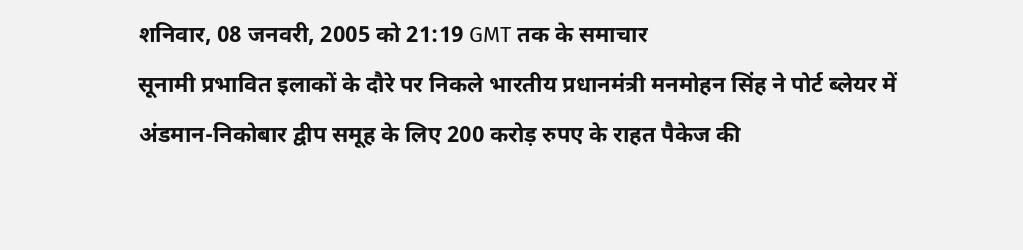शनिवार, 08 जनवरी, 2005 को 21:19 GMT तक के समाचार
सूनामी प्रभावित इलाकों के दौरे पर निकले भारतीय प्रधानमंत्री मनमोहन सिंह ने पोर्ट ब्लेयर में अंडमान-निकोबार द्वीप समूह के लिए 200 करोड़ रुपए के राहत पैकेज की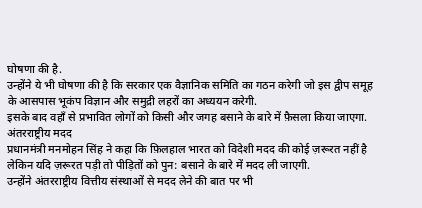घोषणा की है.
उन्होंने ये भी घोषणा की है कि सरकार एक वैज्ञानिक समिति का गठन करेगी जो इस द्वीप समूह के आसपास भूकंप विज्ञान और समुद्री लहरों का अध्ययन करेगी.
इसके बाद वहाँ से प्रभावित लोगों को किसी और जगह बसाने के बारे में फ़ैसला किया जाएगा.
अंतरराष्ट्रीय मदद
प्रधानमंत्री मनमोहन सिंह ने कहा कि फ़िलहाल भारत को विदेशी मदद की कोई ज़रूरत नहीं है लेकिन यदि ज़रूरत पड़ी तो पीड़ितों को पुन: बसाने के बारे में मदद ली जाएगी.
उन्होंने अंतरराष्ट्रीय वित्तीय संस्थाओं से मदद लेने की बात पर भी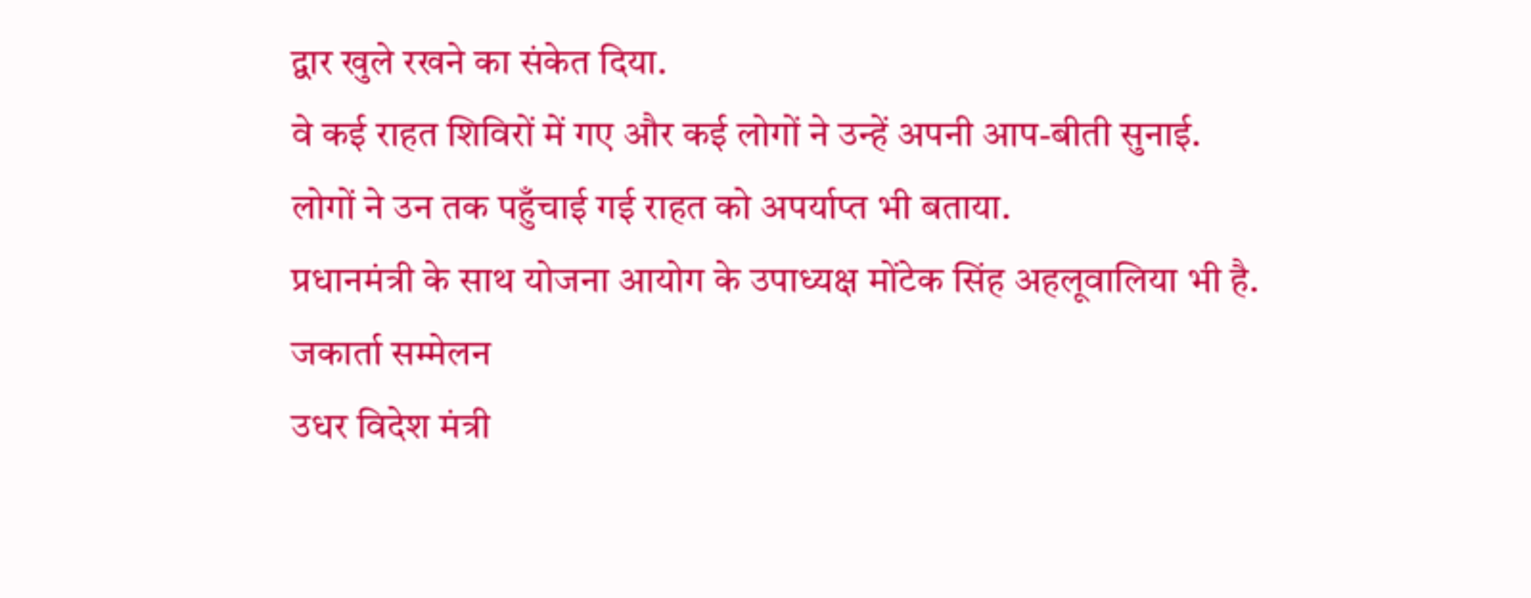द्वार खुले रखने का संकेत दिया.
वे कई राहत शिविरों में गए और कई लोगों ने उन्हें अपनी आप-बीती सुनाई.
लोगों ने उन तक पहुँचाई गई राहत को अपर्याप्त भी बताया.
प्रधानमंत्री के साथ योजना आयोग के उपाध्यक्ष मोंटेक सिंह अहलूवालिया भी है.
जकार्ता सम्मेलन
उधर विदेश मंत्री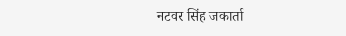नटवर सिंह जकार्ता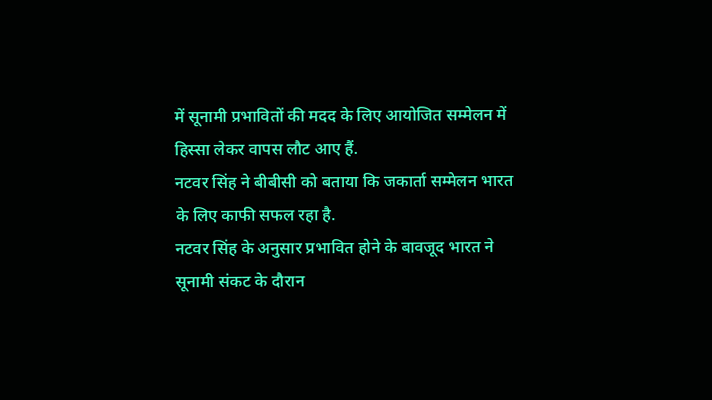में सूनामी प्रभावितों की मदद के लिए आयोजित सम्मेलन में हिस्सा लेकर वापस लौट आए हैं.
नटवर सिंह ने बीबीसी को बताया कि जकार्ता सम्मेलन भारत के लिए काफी सफल रहा है.
नटवर सिंह के अनुसार प्रभावित होने के बावजूद भारत ने सूनामी संकट के दौरान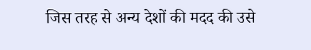जिस तरह से अन्य देशों की मदद की उसे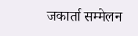जकार्ता सम्मेलन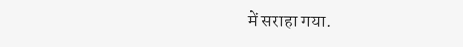में सराहा गया.